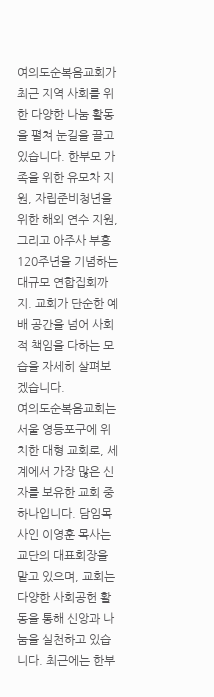여의도순복음교회가 최근 지역 사회를 위한 다양한 나눔 활동을 펼쳐 눈길을 끌고 있습니다. 한부모 가족을 위한 유모차 지원, 자립준비청년을 위한 해외 연수 지원, 그리고 아주사 부흥 120주년을 기념하는 대규모 연합집회까지. 교회가 단순한 예배 공간을 넘어 사회적 책임을 다하는 모습을 자세히 살펴보겠습니다.
여의도순복음교회는 서울 영등포구에 위치한 대형 교회로, 세계에서 가장 많은 신자를 보유한 교회 중 하나입니다. 담임목사인 이영훈 목사는 교단의 대표회장을 맡고 있으며, 교회는 다양한 사회공헌 활동을 통해 신앙과 나눔을 실천하고 있습니다. 최근에는 한부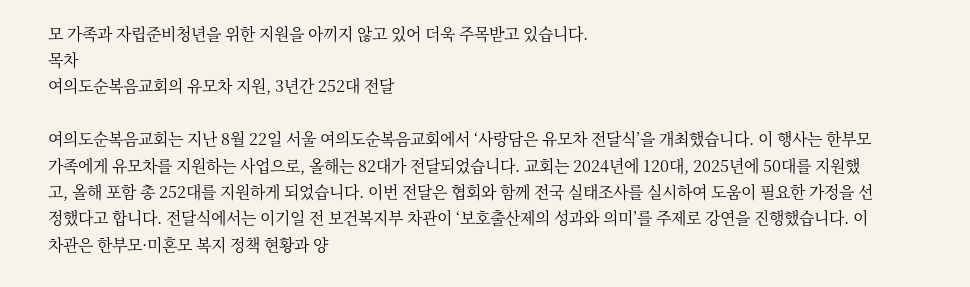모 가족과 자립준비청년을 위한 지원을 아끼지 않고 있어 더욱 주목받고 있습니다.
목차
여의도순복음교회의 유모차 지원, 3년간 252대 전달

여의도순복음교회는 지난 8월 22일 서울 여의도순복음교회에서 ‘사랑담은 유모차 전달식’을 개최했습니다. 이 행사는 한부모 가족에게 유모차를 지원하는 사업으로, 올해는 82대가 전달되었습니다. 교회는 2024년에 120대, 2025년에 50대를 지원했고, 올해 포함 총 252대를 지원하게 되었습니다. 이번 전달은 협회와 함께 전국 실태조사를 실시하여 도움이 필요한 가정을 선정했다고 합니다. 전달식에서는 이기일 전 보건복지부 차관이 ‘보호출산제의 성과와 의미’를 주제로 강연을 진행했습니다. 이 차관은 한부모·미혼모 복지 정책 현황과 양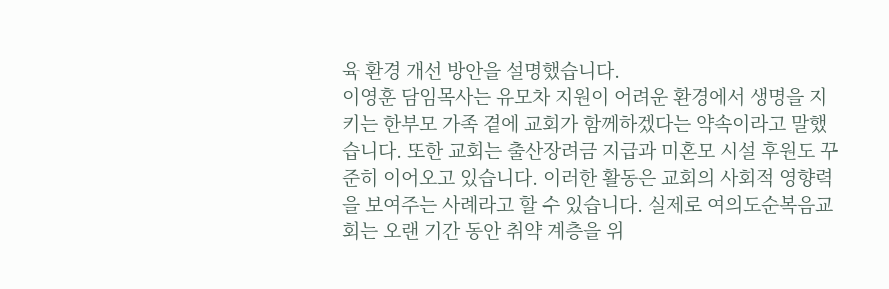육 환경 개선 방안을 설명했습니다.
이영훈 담임목사는 유모차 지원이 어려운 환경에서 생명을 지키는 한부모 가족 곁에 교회가 함께하겠다는 약속이라고 말했습니다. 또한 교회는 출산장려금 지급과 미혼모 시설 후원도 꾸준히 이어오고 있습니다. 이러한 활동은 교회의 사회적 영향력을 보여주는 사례라고 할 수 있습니다. 실제로 여의도순복음교회는 오랜 기간 동안 취약 계층을 위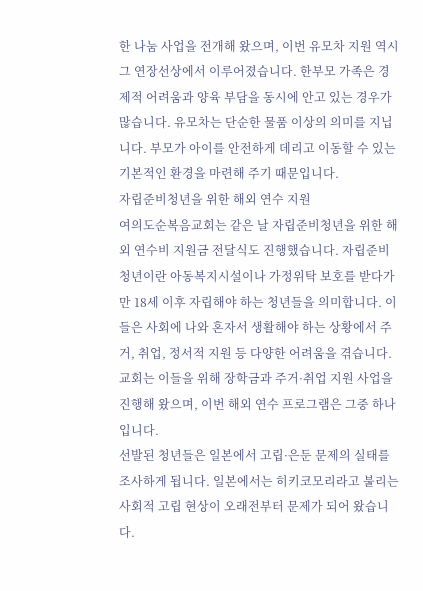한 나눔 사업을 전개해 왔으며, 이번 유모차 지원 역시 그 연장선상에서 이루어졌습니다. 한부모 가족은 경제적 어려움과 양육 부담을 동시에 안고 있는 경우가 많습니다. 유모차는 단순한 물품 이상의 의미를 지닙니다. 부모가 아이를 안전하게 데리고 이동할 수 있는 기본적인 환경을 마련해 주기 때문입니다.
자립준비청년을 위한 해외 연수 지원
여의도순복음교회는 같은 날 자립준비청년을 위한 해외 연수비 지원금 전달식도 진행했습니다. 자립준비청년이란 아동복지시설이나 가정위탁 보호를 받다가 만 18세 이후 자립해야 하는 청년들을 의미합니다. 이들은 사회에 나와 혼자서 생활해야 하는 상황에서 주거, 취업, 정서적 지원 등 다양한 어려움을 겪습니다. 교회는 이들을 위해 장학금과 주거·취업 지원 사업을 진행해 왔으며, 이번 해외 연수 프로그램은 그중 하나입니다.
선발된 청년들은 일본에서 고립·은둔 문제의 실태를 조사하게 됩니다. 일본에서는 히키코모리라고 불리는 사회적 고립 현상이 오래전부터 문제가 되어 왔습니다.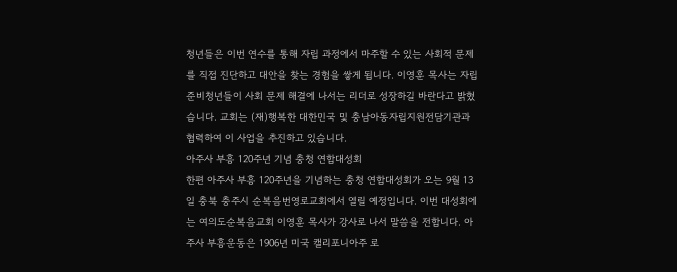청년들은 이번 연수를 통해 자립 과정에서 마주할 수 있는 사회적 문제를 직접 진단하고 대안을 찾는 경험을 쌓게 됩니다. 이영훈 목사는 자립준비청년들이 사회 문제 해결에 나서는 리더로 성장하길 바란다고 밝혔습니다. 교회는 (재)행복한 대한민국 및 충남아동자립지원전담기관과 협력하여 이 사업을 추진하고 있습니다.
아주사 부흥 120주년 기념 충청 연합대성회
한편 아주사 부흥 120주년을 기념하는 충청 연합대성회가 오는 9월 13일 충북 충주시 순복음번영로교회에서 열릴 예정입니다. 이번 대성회에는 여의도순복음교회 이영훈 목사가 강사로 나서 말씀을 전합니다. 아주사 부흥운동은 1906년 미국 캘리포니아주 로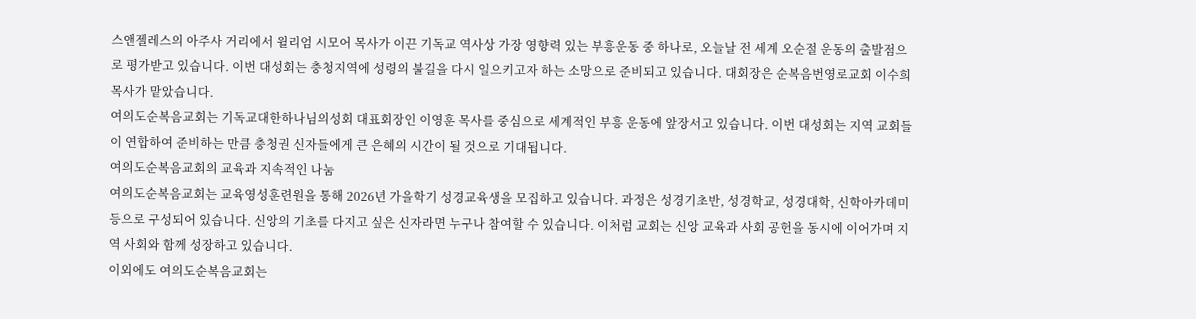스앤젤레스의 아주사 거리에서 윌리엄 시모어 목사가 이끈 기독교 역사상 가장 영향력 있는 부흥운동 중 하나로, 오늘날 전 세계 오순절 운동의 출발점으로 평가받고 있습니다. 이번 대성회는 충청지역에 성령의 불길을 다시 일으키고자 하는 소망으로 준비되고 있습니다. 대회장은 순복음번영로교회 이수희 목사가 맡았습니다.
여의도순복음교회는 기독교대한하나님의성회 대표회장인 이영훈 목사를 중심으로 세계적인 부흥 운동에 앞장서고 있습니다. 이번 대성회는 지역 교회들이 연합하여 준비하는 만큼 충청권 신자들에게 큰 은혜의 시간이 될 것으로 기대됩니다.
여의도순복음교회의 교육과 지속적인 나눔
여의도순복음교회는 교육영성훈련원을 통해 2026년 가을학기 성경교육생을 모집하고 있습니다. 과정은 성경기초반, 성경학교, 성경대학, 신학아카데미 등으로 구성되어 있습니다. 신앙의 기초를 다지고 싶은 신자라면 누구나 참여할 수 있습니다. 이처럼 교회는 신앙 교육과 사회 공헌을 동시에 이어가며 지역 사회와 함께 성장하고 있습니다.
이외에도 여의도순복음교회는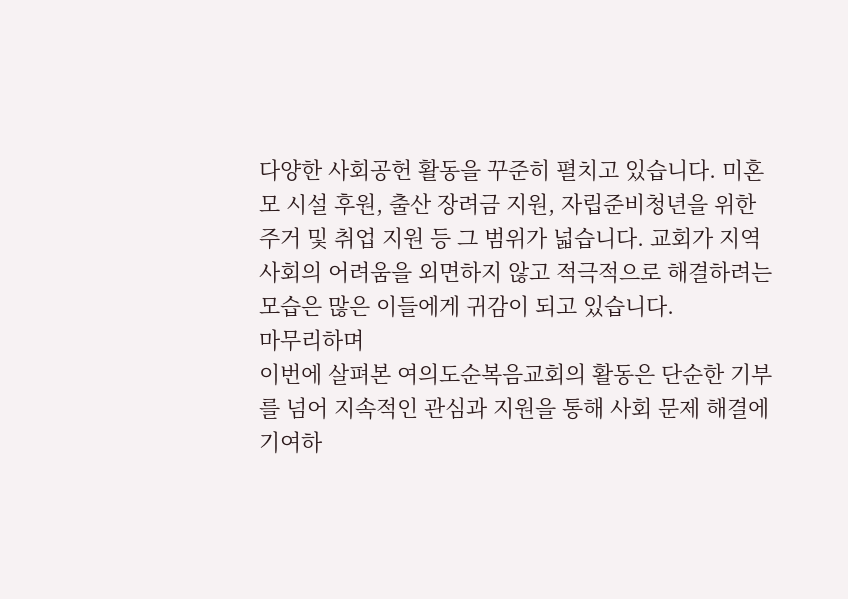다양한 사회공헌 활동을 꾸준히 펼치고 있습니다. 미혼모 시설 후원, 출산 장려금 지원, 자립준비청년을 위한 주거 및 취업 지원 등 그 범위가 넓습니다. 교회가 지역 사회의 어려움을 외면하지 않고 적극적으로 해결하려는 모습은 많은 이들에게 귀감이 되고 있습니다.
마무리하며
이번에 살펴본 여의도순복음교회의 활동은 단순한 기부를 넘어 지속적인 관심과 지원을 통해 사회 문제 해결에 기여하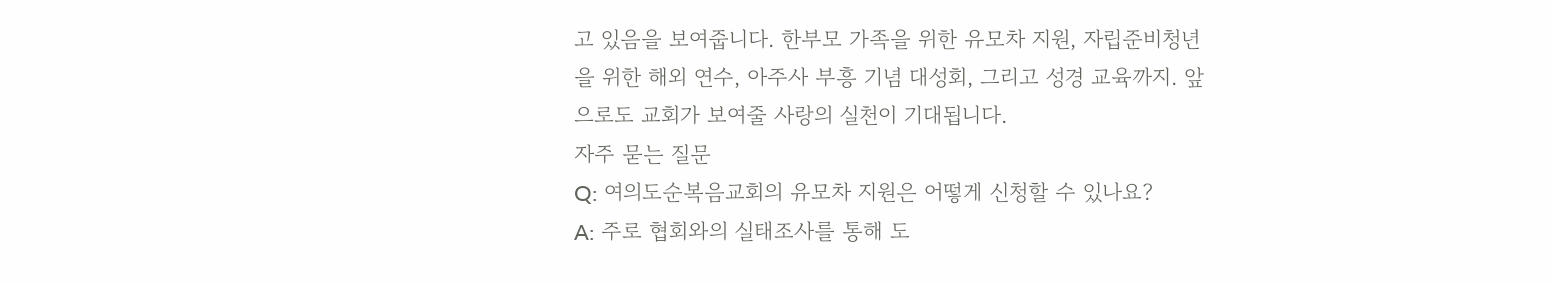고 있음을 보여줍니다. 한부모 가족을 위한 유모차 지원, 자립준비청년을 위한 해외 연수, 아주사 부흥 기념 대성회, 그리고 성경 교육까지. 앞으로도 교회가 보여줄 사랑의 실천이 기대됩니다.
자주 묻는 질문
Q: 여의도순복음교회의 유모차 지원은 어떻게 신청할 수 있나요?
A: 주로 협회와의 실태조사를 통해 도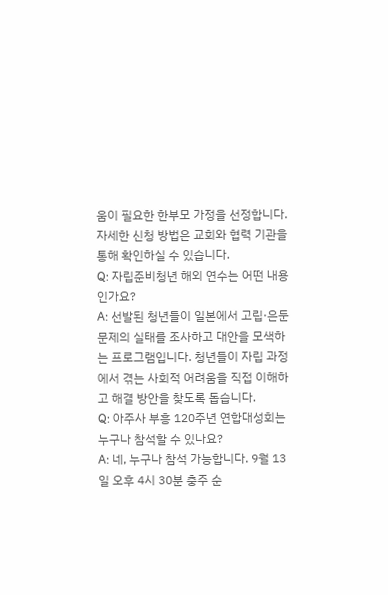움이 필요한 한부모 가정을 선정합니다. 자세한 신청 방법은 교회와 협력 기관을 통해 확인하실 수 있습니다.
Q: 자립준비청년 해외 연수는 어떤 내용인가요?
A: 선발된 청년들이 일본에서 고립·은둔 문제의 실태를 조사하고 대안을 모색하는 프로그램입니다. 청년들이 자립 과정에서 겪는 사회적 어려움을 직접 이해하고 해결 방안을 찾도록 돕습니다.
Q: 아주사 부흥 120주년 연합대성회는 누구나 참석할 수 있나요?
A: 네, 누구나 참석 가능합니다. 9월 13일 오후 4시 30분 충주 순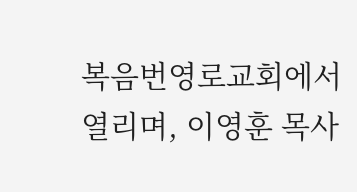복음번영로교회에서 열리며, 이영훈 목사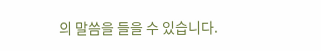의 말씀을 들을 수 있습니다.